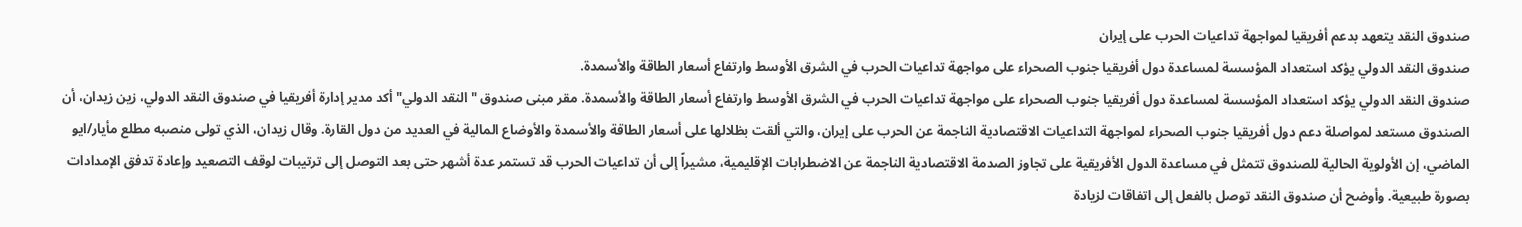صندوق النقد يتعهد بدعم أفريقيا لمواجهة تداعيات الحرب على إيران
صندوق النقد الدولي يؤكد استعداد المؤسسة لمساعدة دول أفريقيا جنوب الصحراء على مواجهة تداعيات الحرب في الشرق الأوسط وارتفاع أسعار الطاقة والأسمدة.
صندوق النقد الدولي يؤكد استعداد المؤسسة لمساعدة دول أفريقيا جنوب الصحراء على مواجهة تداعيات الحرب في الشرق الأوسط وارتفاع أسعار الطاقة والأسمدة. مقر مبنى صندوق "النقد الدولي" أكد مدير إدارة أفريقيا في صندوق النقد الدولي، زين زيدان، أن الصندوق مستعد لمواصلة دعم دول أفريقيا جنوب الصحراء لمواجهة التداعيات الاقتصادية الناجمة عن الحرب على إيران، والتي ألقت بظلالها على أسعار الطاقة والأسمدة والأوضاع المالية في العديد من دول القارة. وقال زيدان، الذي تولى منصبه مطلع مأيار/ايو الماضي، إن الأولوية الحالية للصندوق تتمثل في مساعدة الدول الأفريقية على تجاوز الصدمة الاقتصادية الناجمة عن الاضطرابات الإقليمية، مشيراً إلى أن تداعيات الحرب قد تستمر عدة أشهر حتى بعد التوصل إلى ترتيبات لوقف التصعيد وإعادة تدفق الإمدادات بصورة طبيعية. وأوضح أن صندوق النقد توصل بالفعل إلى اتفاقات لزيادة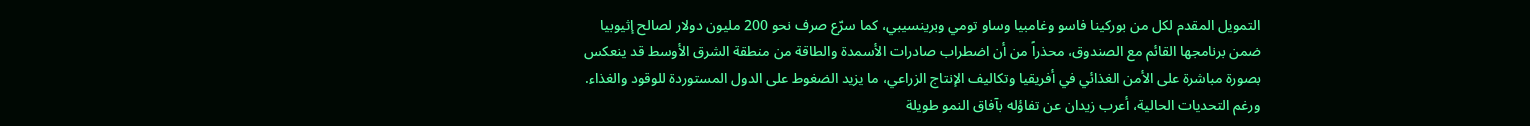التمويل المقدم لكل من بوركينا فاسو وغامبيا وساو تومي وبرينسيبي، كما سرّع صرف نحو 200 مليون دولار لصالح إثيوبيا ضمن برنامجها القائم مع الصندوق، محذراً من أن اضطراب صادرات الأسمدة والطاقة من منطقة الشرق الأوسط قد ينعكس بصورة مباشرة على الأمن الغذائي في أفريقيا وتكاليف الإنتاج الزراعي، ما يزيد الضغوط على الدول المستوردة للوقود والغذاء. ورغم التحديات الحالية، أعرب زيدان عن تفاؤله بآفاق النمو طويلة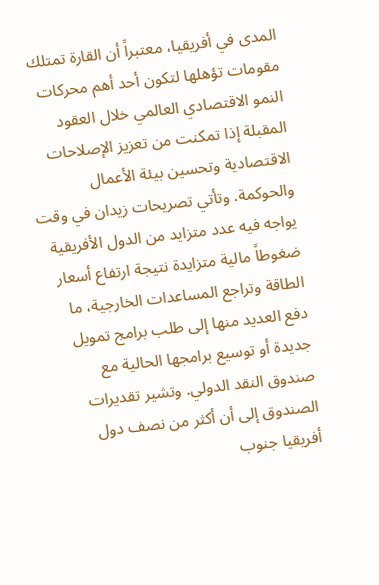المدى في أفريقيا، معتبراً أن القارة تمتلك مقومات تؤهلها لتكون أحد أهم محركات النمو الاقتصادي العالمي خلال العقود المقبلة إذا تمكنت من تعزيز الإصلاحات الاقتصادية وتحسين بيئة الأعمال والحوكمة. وتأتي تصريحات زيدان في وقت يواجه فيه عدد متزايد من الدول الأفريقية ضغوطاً مالية متزايدة نتيجة ارتفاع أسعار الطاقة وتراجع المساعدات الخارجية، ما دفع العديد منها إلى طلب برامج تمويل جديدة أو توسيع برامجها الحالية مع صندوق النقد الدولي. وتشير تقديرات الصندوق إلى أن أكثر من نصف دول أفريقيا جنوب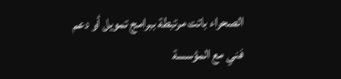الصحراء باتت مرتبطة ببرامج تمويل أو دعم فني مع المؤسسة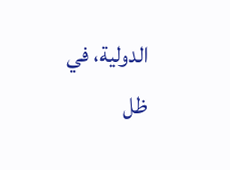الدولية، في ظل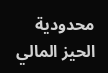محدودية الحيز المالي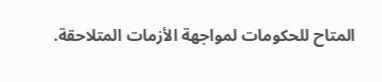المتاح للحكومات لمواجهة الأزمات المتلاحقة.